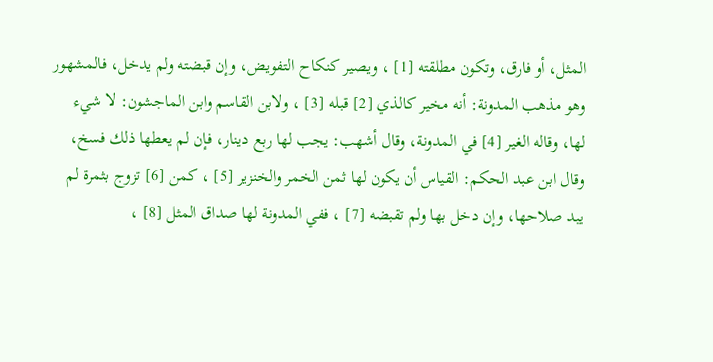المثل، أو فارق، وتكون مطلقته [1] ، ويصير كنكاح التفويض، وإن قبضته ولم يدخل، فالمشهور وهو مذهب المدونة: أنه مخير كالذي [2] قبله [3] ، ولابن القاسم وابن الماجشون: لا شيء لها، وقاله الغير [4] في المدونة، وقال أشهب: يجب لها ربع دينار، فإن لم يعطها ذلك فسخ، وقال ابن عبد الحكم: القياس أن يكون لها ثمن الخمر والخنزير [5] ، كمن [6] تزوج بثمرة لم يبد صلاحها، وإن دخل بها ولم تقبضه [7] ، ففي المدونة لها صداق المثل [8] ،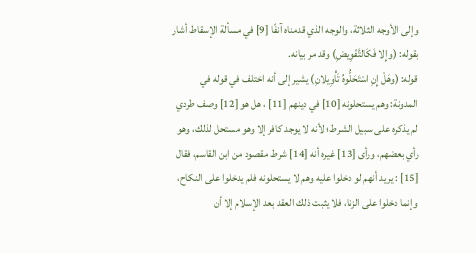وإلى الأوجه الثلاثة، والوجه الذي قدمناه آنفًا [9] في مسألة الإسقاط أشار بقوله: (وإِلا فَكَالتَّفْوِيضِ) وقد مر بيانه.
قوله: (وهَلْ إِنِ اسْتَحَلُّوهُ تَأْوِيلانِ) يشير إلى أنه اختلف في قوله في المدونة: وهم يستحلونه [10] في دينهم [11] ، هل هو [12] وصف طردي لم يذكره على سبيل الشرط؛ لأنه لا يوجد كافر إلا وهو مستحل لذلك، وهو رأي بعضهم، ورأى [13] غيره أنه [14] شرط مقصود من ابن القاسم، فقال [15] : يريد أنهم لو دخلوا عليه وهم لا يستحلونه فلم يدخلوا على النكاح، وإنما دخلوا على الزنا، فلا يثبت ذلك العقد بعد الإسلام إلا أن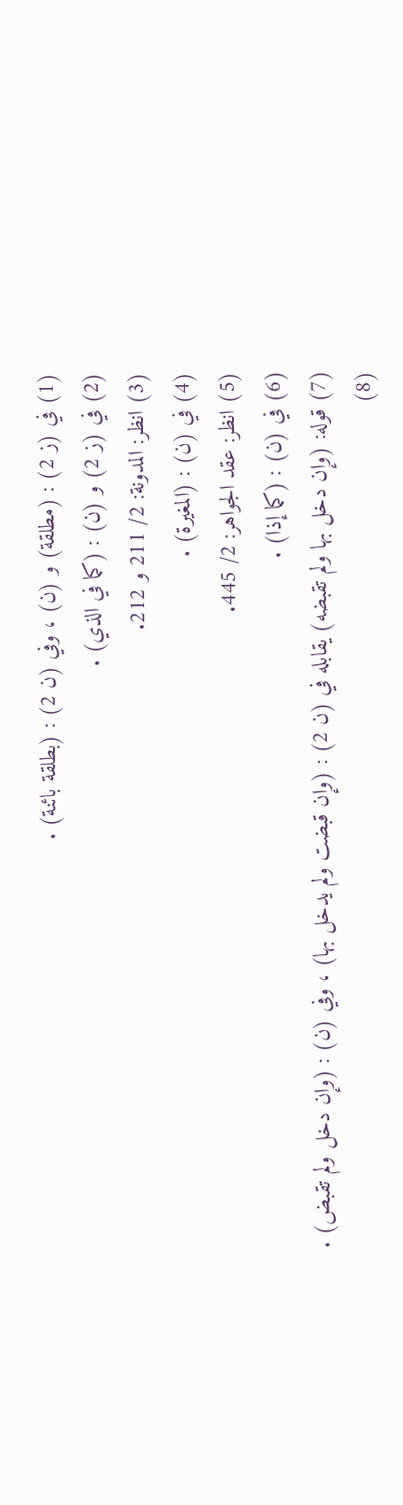(1) في (ز 2) : (مطلقة) و (ن) ، وفي (ن 2) : (بطلقة بائنة) .
(2) في (ز 2) و (ن) : (كما في الذي) .
(3) انظر: المدونة: 2/ 211 و 212.
(4) في (ن) : (المغيرة) .
(5) انظر: عقد الجواهر: 2/ 445.
(6) في (ن) : (كما إذا) .
(7) قوله: (وإن دخل بها ولم تقبضه) يقابله في (ن 2) : (وإن قبضت ولم يدخل بها) ، وفي (ن) : (وإن دخل ولم تقبض) .
(8)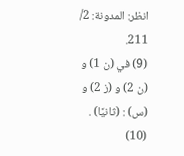انظر: المدونة: 2/ 211.
(9) في (ن 1) و (ن 2) و (ز 2) و (س) : (ثانيًا) .
(10)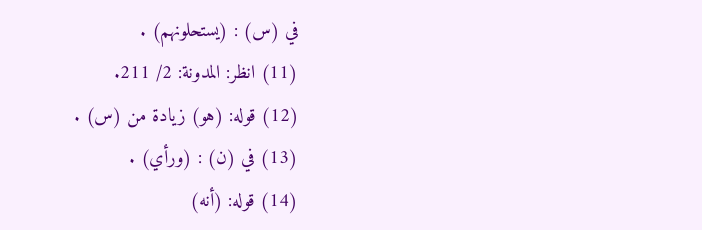في (س) : (يستحلونهم) .
(11) انظر: المدونة: 2/ 211.
(12) قوله: (هو) زيادة من (س) .
(13) في (ن) : (ورأي) .
(14) قوله: (أنه)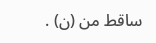ساقط من (ن) .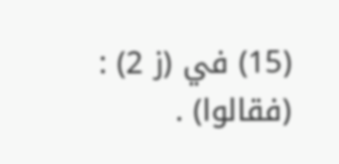(15) في (ز 2) : (فقالوا) .